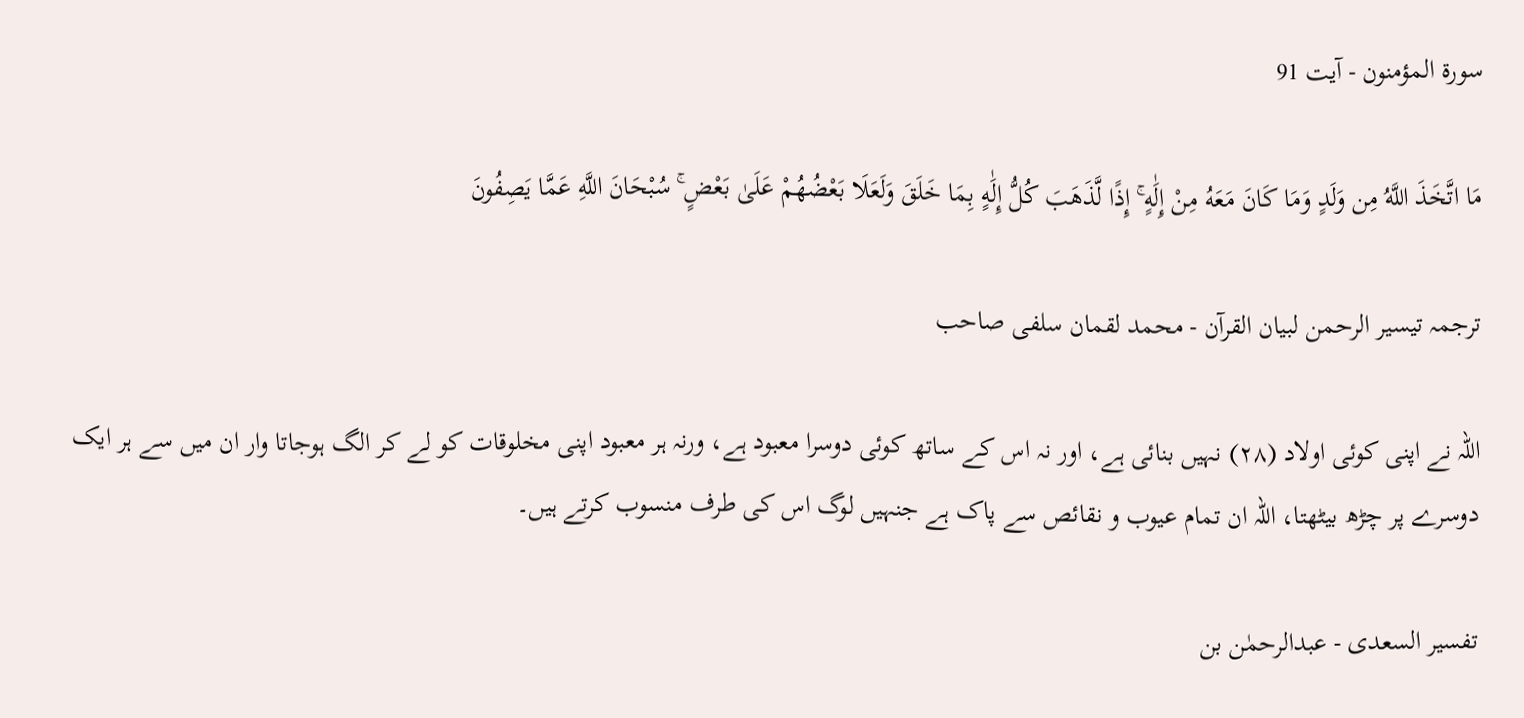سورة المؤمنون - آیت 91

مَا اتَّخَذَ اللَّهُ مِن وَلَدٍ وَمَا كَانَ مَعَهُ مِنْ إِلَٰهٍ ۚ إِذًا لَّذَهَبَ كُلُّ إِلَٰهٍ بِمَا خَلَقَ وَلَعَلَا بَعْضُهُمْ عَلَىٰ بَعْضٍ ۚ سُبْحَانَ اللَّهِ عَمَّا يَصِفُونَ

ترجمہ تیسیر الرحمن لبیان القرآن - محمد لقمان سلفی صاحب

اللہ نے اپنی کوئی اولاد (٢٨) نہیں بنائی ہے، اور نہ اس کے ساتھ کوئی دوسرا معبود ہے، ورنہ ہر معبود اپنی مخلوقات کو لے کر الگ ہوجاتا وار ان میں سے ہر ایک دوسرے پر چڑھ بیٹھتا، اللہ ان تمام عیوب و نقائص سے پاک ہے جنہیں لوگ اس کی طرف منسوب کرتے ہیں۔

تفسیر السعدی - عبدالرحمٰن بن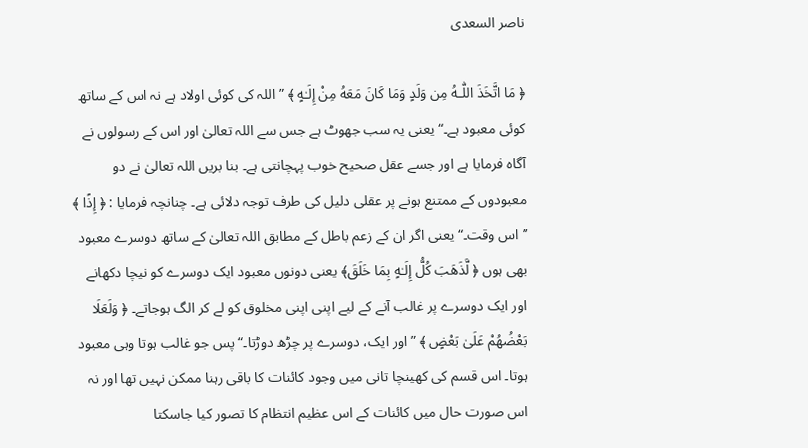ناصر السعدی

﴿ مَا اتَّخَذَ اللّٰـهُ مِن وَلَدٍ وَمَا كَانَ مَعَهُ مِنْ إِلَـٰهٍ ﴾ ” اللہ کی کوئی اولاد ہے نہ اس کے ساتھ کوئی معبود ہے۔“ یعنی یہ سب جھوٹ ہے جس سے اللہ تعالیٰ اور اس کے رسولوں نے آگاہ فرمایا ہے اور جسے عقل صحیح خوب پہچانتی ہے۔ بنا بریں اللہ تعالیٰ نے دو معبودوں کے ممتنع ہونے پر عقلی دلیل کی طرف توجہ دلائی ہے۔ چنانچہ فرمایا : ﴿ إِذًا ﴾ ’’اس وقت۔“ یعنی اگر ان کے زعم باطل کے مطابق اللہ تعالیٰ کے ساتھ دوسرے معبود بھی ہوں ﴿ لَّذَهَبَ كُلُّ إِلَـٰهٍ بِمَا خَلَقَ﴾ یعنی دونوں معبود ایک دوسرے کو نیچا دکھانے اور ایک دوسرے پر غالب آنے کے لیے اپنی اپنی مخلوق کو لے کر الگ ہوجاتے۔ ﴿ وَلَعَلَا بَعْضُهُمْ عَلَىٰ بَعْضٍ ﴾ ” اور ایک، دوسرے پر چڑھ دوڑتا۔“ پس جو غالب ہوتا وہی معبود ہوتا۔ اس قسم کی کھینچا تانی میں وجود کائنات کا باقی رہنا ممکن نہیں تھا اور نہ اس صورت حال میں کائنات کے اس عظیم انتظام کا تصور کیا جاسکتا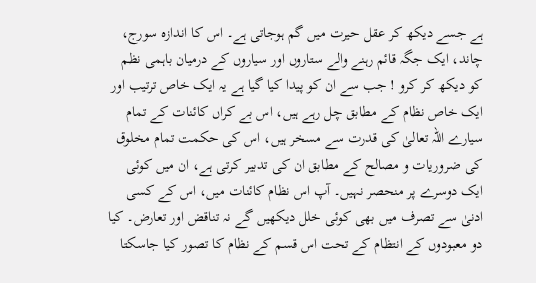ہے جسے دیکھ کر عقل حیرت میں گم ہوجاتی ہے۔ اس کا اندازہ سورج، چاند، ایک جگہ قائم رہنے والے ستاروں اور سیاروں کے درمیان باہمی نظم کو دیکھ کر کرو ! جب سے ان کو پیدا کیا گیا ہے یہ ایک خاص ترتیب اور ایک خاص نظام کے مطابق چل رہے ہیں، اس بے کراں کائنات کے تمام سیارے اللہ تعالیٰ کی قدرت سے مسخر ہیں، اس کی حکمت تمام مخلوق کی ضروریات و مصالح کے مطابق ان کی تدبیر کرتی ہے، ان میں کوئی ایک دوسرے پر منحصر نہیں۔ آپ اس نظام کائنات میں، اس کے کسی ادنیٰ سے تصرف میں بھی کوئی خلل دیکھیں گے نہ تناقض اور تعارض۔ کیا دو معبودوں کے انتظام کے تحت اس قسم کے نظام کا تصور کیا جاسکتا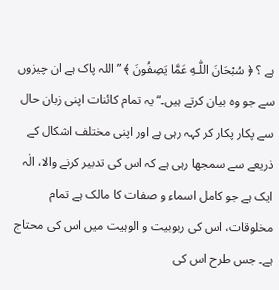ہے ؟ ﴿ سُبْحَانَ اللّٰـهِ عَمَّا يَصِفُونَ ﴾ ” اللہ پاک ہے ان چیزوں سے جو وہ بیان کرتے ہیں۔“ یہ تمام کائنات اپنی زبان حال سے پکار پکار کر کہہ رہی ہے اور اپنی مختلف اشکال کے ذریعے سے سمجھا رہی ہے کہ اس کی تدبیر کرنے والا، الٰہ ایک ہے جو کامل اسماء و صفات کا مالک ہے تمام مخلوقات، اس کی ربوبیت و الوہیت میں اس کی محتاج ہے۔ جس طرح اس کی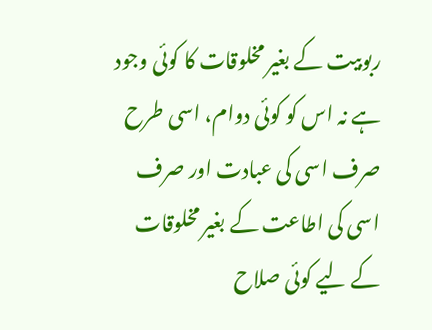ربوبیت کے بغیر مخلوقات کا کوئی وجود ہے نہ اس کو کوئی دوام، اسی طرح صرف اسی کی عبادت اور صرف اسی کی اطاعت کے بغیر مخلوقات کے لیے کوئی صلاح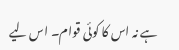ہے نہ اس کا کوئی قوام۔ اس لیے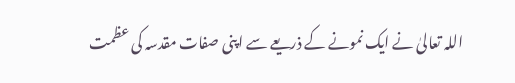اللہ تعالیٰ نے ایک نمونے کے ذریعے سے اپنی صفات مقدسہ کی عظمت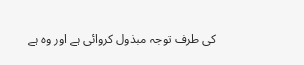کی طرف توجہ مبذول کروائی ہے اور وہ ہے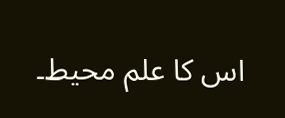اس کا علم محیط۔